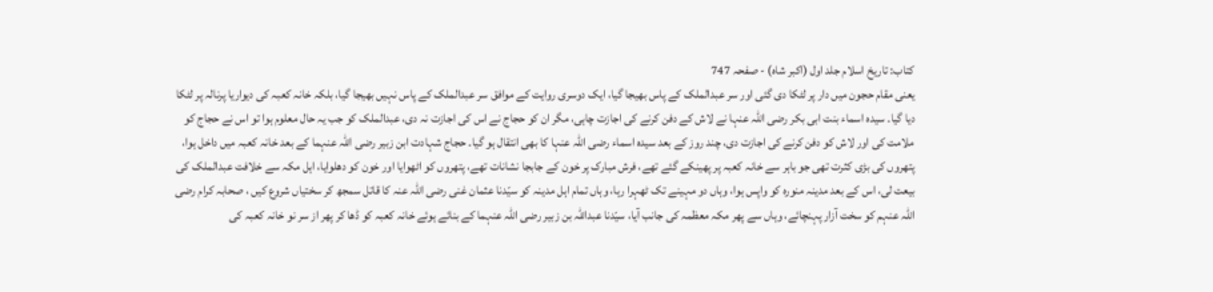کتاب: تاریخ اسلام جلد اول (اکبر شاہ) - صفحہ 747
یعنی مقام حجون میں دار پر لٹکا دی گئی اور سر عبدالملک کے پاس بھیجا گیا، ایک دوسری روایت کے موافق سر عبدالملک کے پاس نہیں بھیجا گیا، بلکہ خانہ کعبہ کی دیواریا پرنالہ پر لٹکا دیا گیا۔ سیدہ اسماء بنت ابی بکر رضی اللہ عنہا نے لاش کے دفن کرنے کی اجازت چاہی، مگر ان کو حجاج نے اس کی اجازت نہ دی، عبدالملک کو جب یہ حال معلوم ہوا تو اس نے حجاج کو ملامت کی اور لاش کو دفن کرنے کی اجازت دی، چند روز کے بعد سیدہ اسماء رضی اللہ عنہا کا بھی انتقال ہو گیا۔ حجاج شہادت ابن زبیر رضی اللہ عنہما کے بعد خانہ کعبہ میں داخل ہوا، پتھروں کی بڑی کثرت تھی جو باہر سے خانہ کعبہ پر پھینکے گئے تھے، فرش مبارک پر خون کے جابجا نشانات تھے، پتھروں کو اٹھوایا اور خون کو دھلوایا، اہل مکہ سے خلافت عبدالملک کی بیعت لی، اس کے بعد مدینہ منورہ کو واپس ہوا، وہاں دو مہینے تک ٹھہرا رہا، وہاں تمام اہل مدینہ کو سیّدنا عثمان غنی رضی اللہ عنہ کا قاتل سمجھ کر سختیاں شروع کیں ، صحابہ کرام رضی اللہ عنہم کو سخت آزار پہنچائے، وہاں سے پھر مکہ معظمہ کی جانب آیا، سیّدنا عبداللہ بن زبیر رضی اللہ عنہما کے بنائے ہوئے خانہ کعبہ کو ڈھا کر پھر از سر نو خانہ کعبہ کی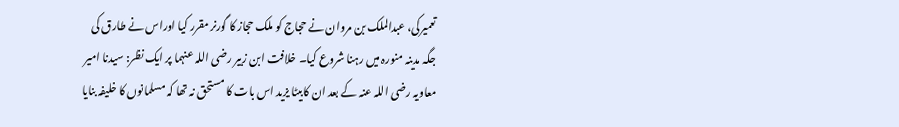تعمیرکی، عبدالملک بن مروان نے حجاج کو ملک حجاز کا گورنر مقرر کیا اوراس نے طارق کی جگہ مدینہ منورہ میں رہنا شروع کیا۔ خلافت ابن زبیر رضی اللہ عنہما پر ایک نظر: سیدنا امیر معاویہ رضی اللہ عنہ کے بعد ان کابیٹا یزید اس بات کا مستحق نہ تھا کہ مسلمانوں کا خلیفہ بنایا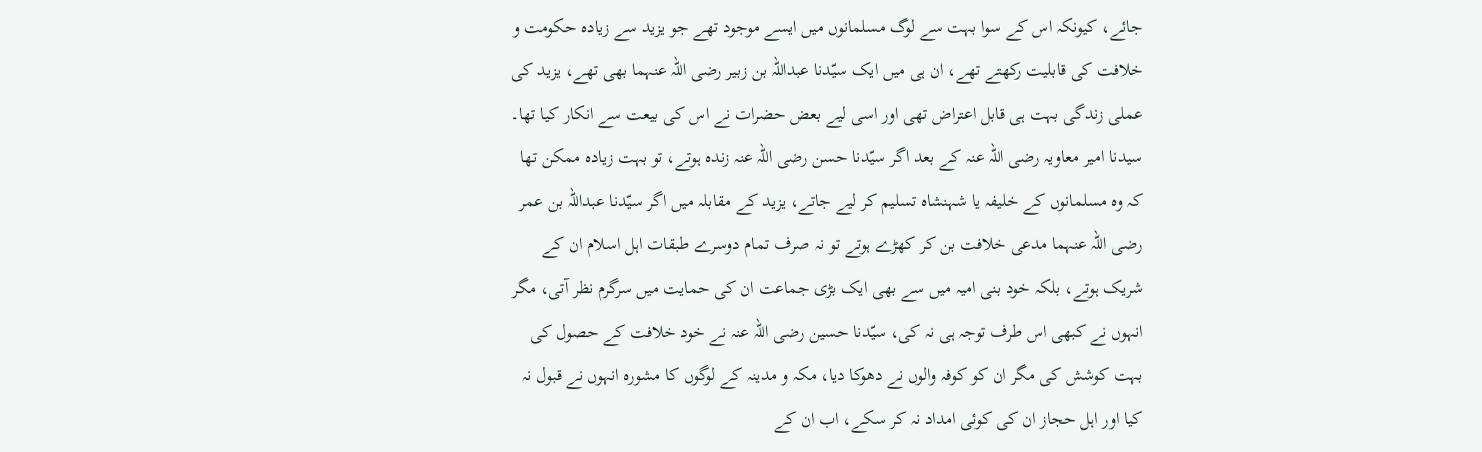جائے، کیونکہ اس کے سوا بہت سے لوگ مسلمانوں میں ایسے موجود تھے جو یزید سے زیادہ حکومت و خلافت کی قابلیت رکھتے تھے، ان ہی میں ایک سیّدنا عبداللہ بن زبیر رضی اللہ عنہما بھی تھے، یزید کی عملی زندگی بہت ہی قابل اعتراض تھی اور اسی لیے بعض حضرات نے اس کی بیعت سے انکار کیا تھا۔ سیدنا امیر معاویہ رضی اللہ عنہ کے بعد اگر سیّدنا حسن رضی اللہ عنہ زندہ ہوتے، تو بہت زیادہ ممکن تھا کہ وہ مسلمانوں کے خلیفہ یا شہنشاہ تسلیم کر لیے جاتے، یزید کے مقابلہ میں اگر سیّدنا عبداللہ بن عمر رضی اللہ عنہما مدعی خلافت بن کر کھڑے ہوتے تو نہ صرف تمام دوسرے طبقات اہل اسلام ان کے شریک ہوتے، بلکہ خود بنی امیہ میں سے بھی ایک بڑی جماعت ان کی حمایت میں سرگرم نظر آتی، مگر انہوں نے کبھی اس طرف توجہ ہی نہ کی، سیّدنا حسین رضی اللہ عنہ نے خود خلافت کے حصول کی بہت کوشش کی مگر ان کو کوفہ والوں نے دھوکا دیا، مکہ و مدینہ کے لوگوں کا مشورہ انہوں نے قبول نہ کیا اور اہل حجاز ان کی کوئی امداد نہ کر سکے، اب ان کے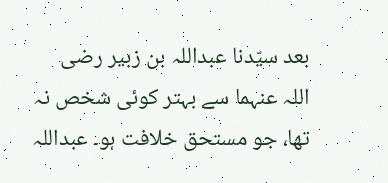بعد سیّدنا عبداللہ بن زبیر رضی اللہ عنہما سے بہتر کوئی شخص نہ تھا، جو مستحق خلافت ہو۔ عبداللہ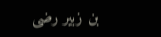بن زبیر رضی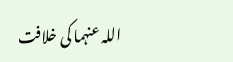اللہ عنہما کی خلافت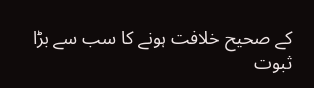کے صحیح خلافت ہونے کا سب سے بڑا ثبوت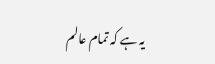یہ ہے کہ تمام عالم